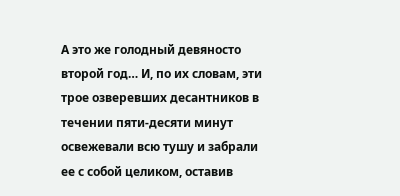А это же голодный девяносто второй год… И, по их словам, эти трое озверевших десантников в течении пяти-десяти минут освежевали всю тушу и забрали ее с собой целиком, оставив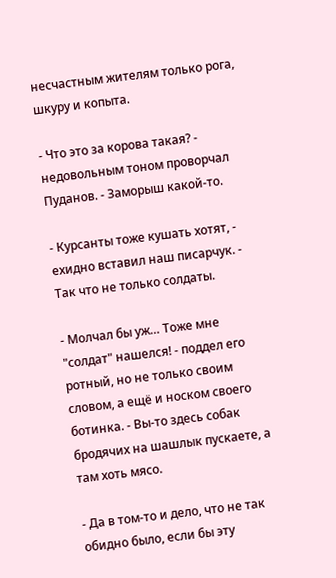несчастным жителям только рога, шкуру и копыта.

- Что это за корова такая? - недовольным тоном проворчал Пуданов. - Заморыш какой-то.

- Курсанты тоже кушать хотят, - ехидно вставил наш писарчук. - Так что не только солдаты.

- Молчал бы уж… Тоже мне "солдат" нашелся! - поддел его ротный, но не только своим словом, а ещё и носком своего ботинка. - Вы-то здесь собак бродячих на шашлык пускаете, а там хоть мясо.

- Да в том-то и дело, что не так обидно было, если бы эту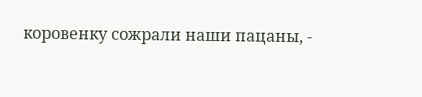коровенку сожрали наши пацаны, -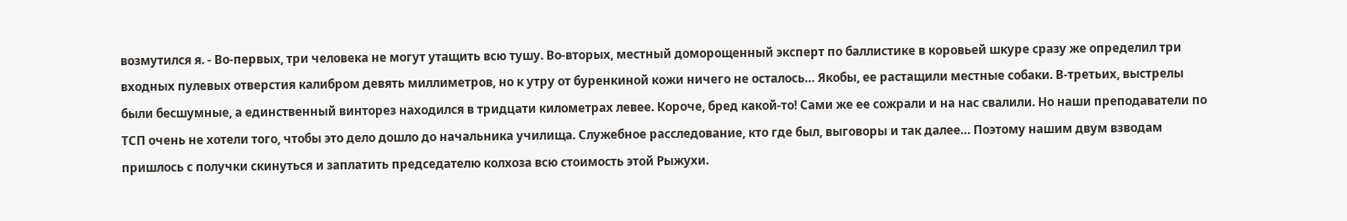возмутился я. - Во-первых, три человека не могут утащить всю тушу. Во-вторых, местный доморощенный эксперт по баллистике в коровьей шкуре сразу же определил три входных пулевых отверстия калибром девять миллиметров, но к утру от буренкиной кожи ничего не осталось… Якобы, ее растащили местные собаки. В-третьих, выстрелы были бесшумные, а единственный винторез находился в тридцати километрах левее. Короче, бред какой-то! Сами же ее сожрали и на нас свалили. Но наши преподаватели по ТСП очень не хотели того, чтобы это дело дошло до начальника училища. Служебное расследование, кто где был, выговоры и так далее… Поэтому нашим двум взводам пришлось с получки скинуться и заплатить председателю колхоза всю стоимость этой Рыжухи.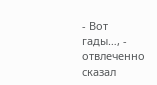- Вот гады…, - отвлеченно сказал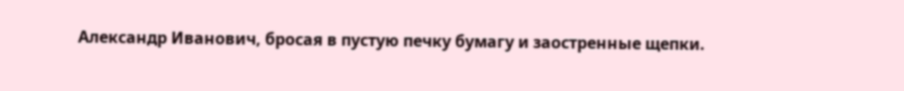Александр Иванович, бросая в пустую печку бумагу и заостренные щепки.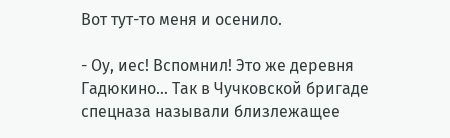Вот тут-то меня и осенило.

- Оу, иес! Вспомнил! Это же деревня Гадюкино… Так в Чучковской бригаде спецназа называли близлежащее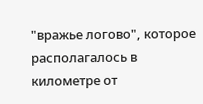"вражье логово", которое располагалось в километре от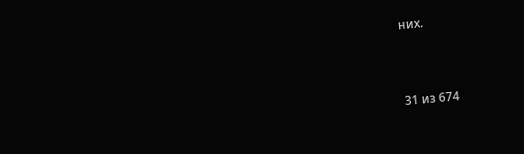них.



31 из 674